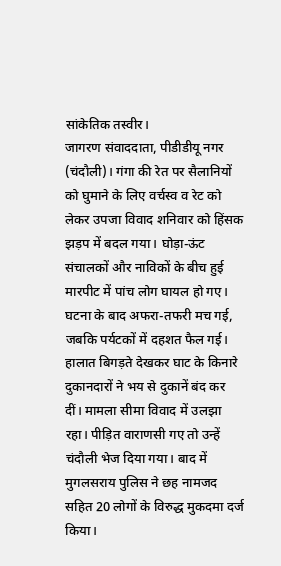सांकेतिक तस्वीर।
जागरण संवाददाता, पीडीडीयू नगर (चंदौली)। गंगा की रेत पर सैलानियों को घुमाने के लिए वर्चस्व व रेट को लेकर उपजा विवाद शनिवार को हिंसक झड़प में बदल गया। घोड़ा-ऊंट संचालकों और नाविकों के बीच हुई मारपीट में पांच लोग घायल हो गए। घटना के बाद अफरा-तफरी मच गई, जबकि पर्यटकों में दहशत फैल गई।
हालात बिगड़ते देखकर घाट के किनारे दुकानदारों ने भय से दुकानें बंद कर दीं। मामला सीमा विवाद में उलझा रहा। पीड़ित वाराणसी गए तो उन्हें चंदौली भेज दिया गया। बाद में मुगलसराय पुलिस ने छह नामजद सहित 20 लोगों के विरुद्ध मुकदमा दर्ज किया।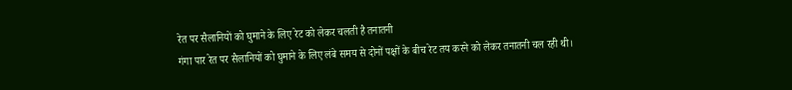रेत पर सैलानियों को घुमाने के लिए रेट को लेकर चलती है तनातनी
गंगा पार रेत पर सैलानियों को घुमाने के लिए लंबे समय से दोनों पक्षों के बीच रेट तय करने को लेकर तनातनी चल रही थी।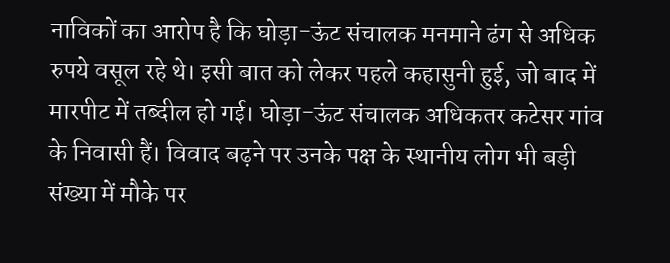नाविकों का आरोप है कि घोड़ा-ऊंट संचालक मनमाने ढंग से अधिक रुपये वसूल रहे थे। इसी बात को लेकर पहले कहासुनी हुई, जो बाद में मारपीट में तब्दील हो गई। घोड़ा-ऊंट संचालक अधिकतर कटेसर गांव के निवासी हैं। विवाद बढ़ने पर उनके पक्ष के स्थानीय लोग भी बड़ी संख्या में मौके पर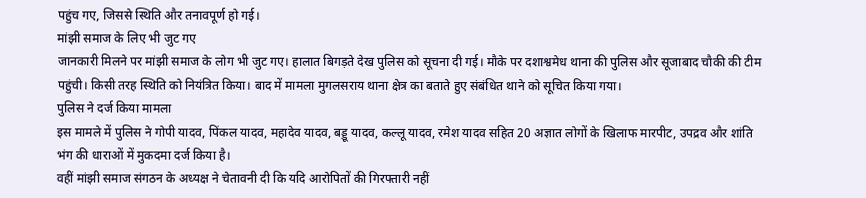पहुंच गए, जिससे स्थिति और तनावपूर्ण हो गई।
मांझी समाज के लिए भी जुट गए
जानकारी मिलने पर मांझी समाज के लोग भी जुट गए। हालात बिगड़ते देख पुलिस को सूचना दी गई। मौके पर दशाश्वमेध थाना की पुलिस और सूजाबाद चौकी की टीम पहुंची। किसी तरह स्थिति को नियंत्रित किया। बाद में मामला मुगलसराय थाना क्षेत्र का बताते हुए संबंधित थाने को सूचित किया गया।
पुलिस ने दर्ज किया मामला
इस मामले में पुलिस ने गोपी यादव, पिंकल यादव, महादेव यादव, बड्डू यादव, कल्लू यादव, रमेश यादव सहित 20 अज्ञात लोगों के खिलाफ मारपीट, उपद्रव और शांति भंग की धाराओं में मुकदमा दर्ज किया है।
वहीं मांझी समाज संगठन के अध्यक्ष ने चेतावनी दी कि यदि आरोपितों की गिरफ्तारी नहीं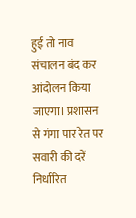हुई तो नाव संचालन बंद कर आंदोलन किया जाएगा। प्रशासन से गंगा पार रेत पर सवारी की दरें निर्धारित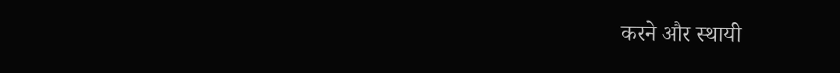करने और स्थायी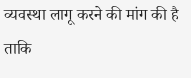व्यवस्था लागू करने की मांग की है ताकि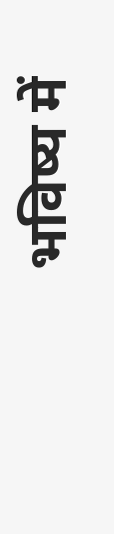भविष्य में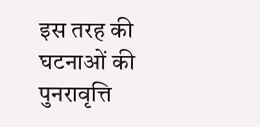इस तरह की घटनाओं की पुनरावृत्ति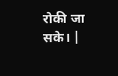रोकी जा सके। |